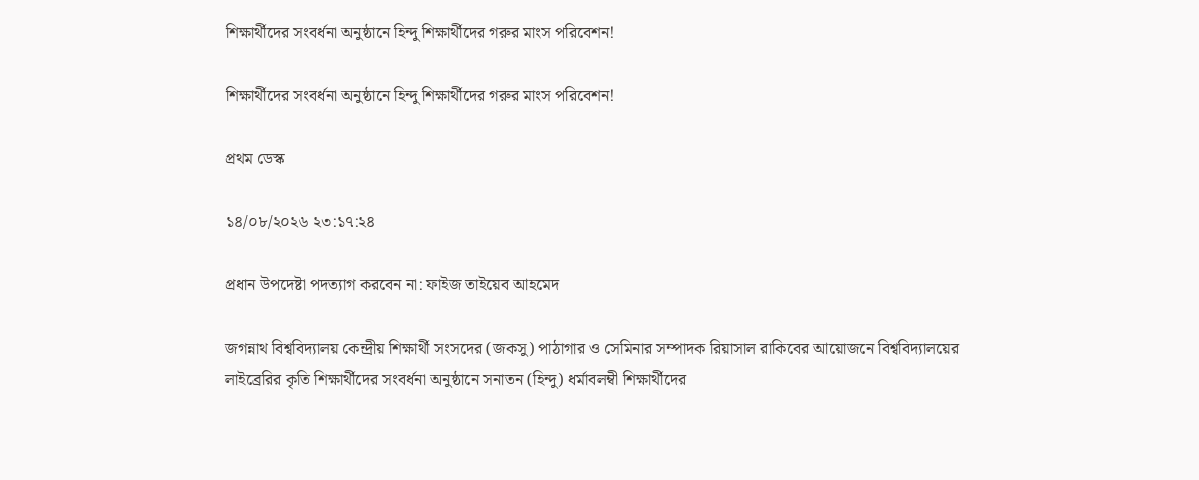শিক্ষার্থীদের সংবর্ধনা অনুষ্ঠানে হিন্দু শিক্ষার্থীদের গরুর মাংস পরিবেশন!

শিক্ষার্থীদের সংবর্ধনা অনুষ্ঠানে হিন্দু শিক্ষার্থীদের গরুর মাংস পরিবেশন!

প্রথম ডেস্ক

১৪/০৮/২০২৬ ২৩:১৭:২৪

প্রধান উপদেষ্টা পদত্যাগ করবেন না: ফাইজ তাইয়েব আহমেদ

জগন্নাথ বিশ্ববিদ্যালয় কেন্দ্রীয় শিক্ষার্থী সংসদের (জকসু) পাঠাগার ও সেমিনার সম্পাদক রিয়াসাল রাকিবের আয়োজনে বিশ্ববিদ্যালয়ের লাইব্রেরির কৃতি শিক্ষার্থীদের সংবর্ধনা অনুষ্ঠানে সনাতন (হিন্দু) ধর্মাবলম্বী শিক্ষার্থীদের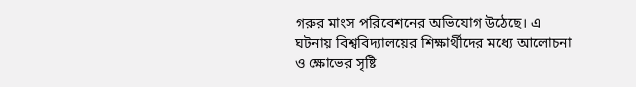গরুর মাংস পরিবেশনের অভিযোগ উঠেছে। এ ঘটনায় বিশ্ববিদ্যালয়ের শিক্ষার্থীদের মধ্যে আলোচনা ও ক্ষোভের সৃষ্টি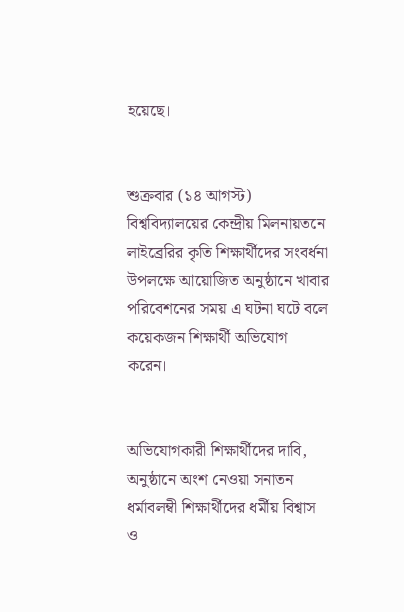হয়েছে।


শুক্রবার (১৪ আগস্ট) বিশ্ববিদ্যালয়ের কেন্দ্রীয় মিলনায়তনে লাইব্রেরির কৃতি শিক্ষার্থীদের সংবর্ধনা উপলক্ষে আয়োজিত অনুষ্ঠানে খাবার পরিবেশনের সময় এ ঘটনা ঘটে বলে কয়েকজন শিক্ষার্থী অভিযোগ করেন।


অভিযোগকারী শিক্ষার্থীদের দাবি, অনুষ্ঠানে অংশ নেওয়া সনাতন ধর্মাবলম্বী শিক্ষার্থীদের ধর্মীয় বিশ্বাস ও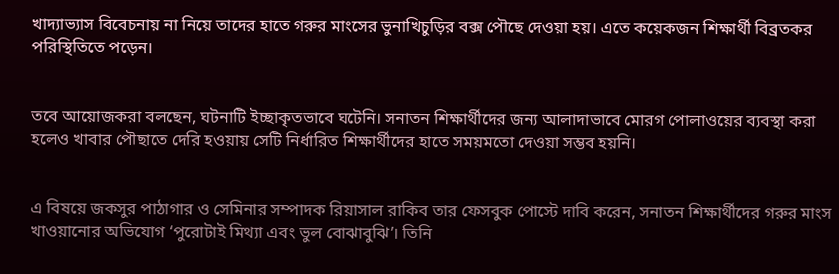খাদ্যাভ্যাস বিবেচনায় না নিয়ে তাদের হাতে গরুর মাংসের ভুনাখিচুড়ির বক্স পৌছে দেওয়া হয়। এতে কয়েকজন শিক্ষার্থী বিব্রতকর পরিস্থিতিতে পড়েন।


তবে আয়োজকরা বলছেন, ঘটনাটি ইচ্ছাকৃতভাবে ঘটেনি। সনাতন শিক্ষার্থীদের জন্য আলাদাভাবে মোরগ পোলাওয়ের ব্যবস্থা করা হলেও খাবার পৌছাতে দেরি হওয়ায় সেটি নির্ধারিত শিক্ষার্থীদের হাতে সময়মতো দেওয়া সম্ভব হয়নি।


এ বিষয়ে জকসুর পাঠাগার ও সেমিনার সম্পাদক রিয়াসাল রাকিব তার ফেসবুক পোস্টে দাবি করেন, সনাতন শিক্ষার্থীদের গরুর মাংস খাওয়ানোর অভিযোগ ‘পুরোটাই মিথ্যা এবং ভুল বোঝাবুঝি’। তিনি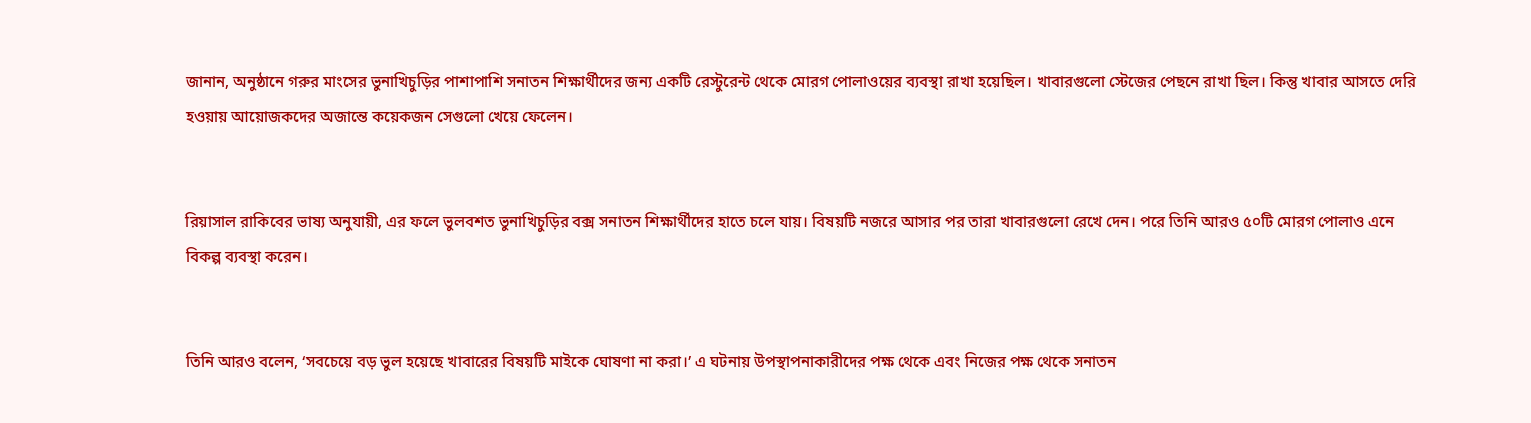জানান, অনুষ্ঠানে গরুর মাংসের ভুনাখিচুড়ির পাশাপাশি সনাতন শিক্ষার্থীদের জন্য একটি রেস্টুরেন্ট থেকে মোরগ পোলাওয়ের ব্যবস্থা রাখা হয়েছিল। খাবারগুলো স্টেজের পেছনে রাখা ছিল। কিন্তু খাবার আসতে দেরি হওয়ায় আয়োজকদের অজান্তে কয়েকজন সেগুলো খেয়ে ফেলেন।


রিয়াসাল রাকিবের ভাষ্য অনুযায়ী, এর ফলে ভুলবশত ভুনাখিচুড়ির বক্স সনাতন শিক্ষার্থীদের হাতে চলে যায়। বিষয়টি নজরে আসার পর তারা খাবারগুলো রেখে দেন। পরে তিনি আরও ৫০টি মোরগ পোলাও এনে বিকল্প ব্যবস্থা করেন।


তিনি আরও বলেন, ‘সবচেয়ে বড় ভুল হয়েছে খাবারের বিষয়টি মাইকে ঘোষণা না করা।’ এ ঘটনায় উপস্থাপনাকারীদের পক্ষ থেকে এবং নিজের পক্ষ থেকে সনাতন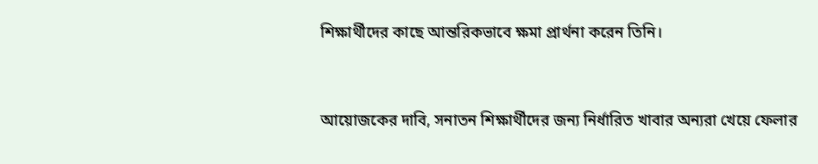শিক্ষার্থীদের কাছে আন্তরিকভাবে ক্ষমা প্রার্থনা করেন তিনি।


আয়োজকের দাবি, সনাতন শিক্ষার্থীদের জন্য নির্ধারিত খাবার অন্যরা খেয়ে ফেলার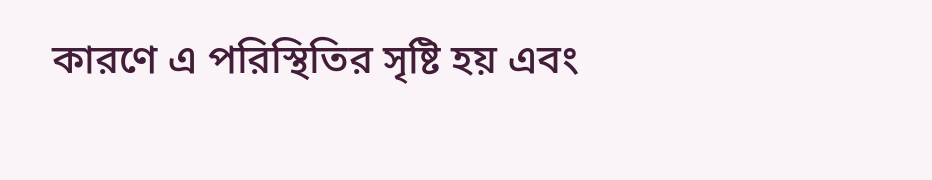কারণে এ পরিস্থিতির সৃষ্টি হয় এবং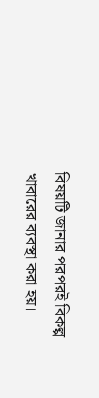বিষয়টি জানার পরপরই বিকল্প খাবারের ব্যবস্থা করা হয়।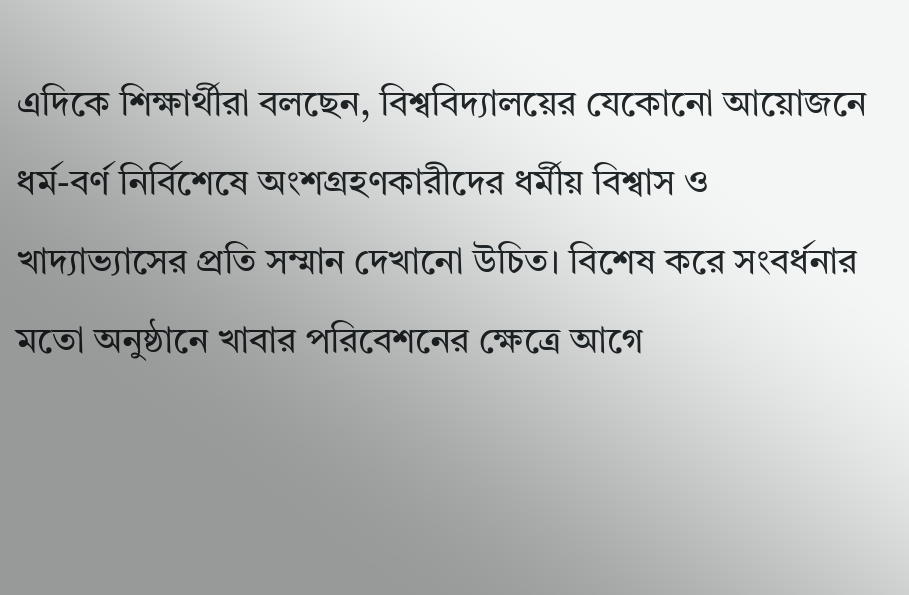এদিকে শিক্ষার্থীরা বলছেন, বিশ্ববিদ্যালয়ের যেকোনো আয়োজনে ধর্ম-বর্ণ নির্বিশেষে অংশগ্রহণকারীদের ধর্মীয় বিশ্বাস ও খাদ্যাভ্যাসের প্রতি সম্মান দেখানো উচিত। বিশেষ করে সংবর্ধনার মতো অনুষ্ঠানে খাবার পরিবেশনের ক্ষেত্রে আগে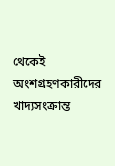থেকেই অংশগ্রহণকারীদের খাদ্যসংক্রান্ত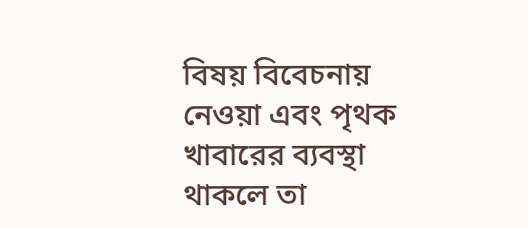বিষয় বিবেচনায় নেওয়া এবং পৃথক খাবারের ব্যবস্থা থাকলে তা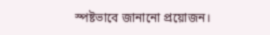স্পষ্টভাবে জানানো প্রয়োজন।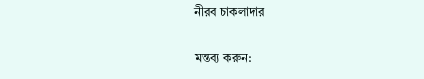নীরব চাকলাদার

মন্তব্য করুন: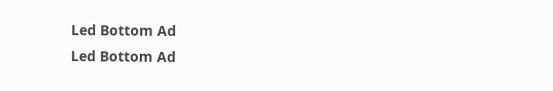Led Bottom Ad
Led Bottom Ad